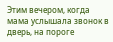Этим вечером, когда мама услышала звонок в дверь, на пороге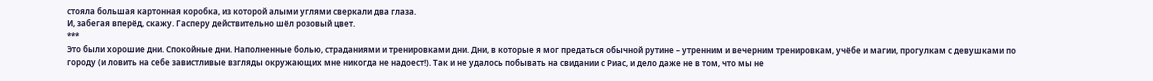стояла большая картонная коробка, из которой алыми углями сверкали два глаза.
И, забегая вперёд, скажу. Гасперу действительно шёл розовый цвет.
***
Это были хорошие дни. Спокойные дни. Наполненные болью, страданиями и тренировками дни. Дни, в которые я мог предаться обычной рутине – утренним и вечерним тренировкам, учёбе и магии, прогулкам с девушками по городу (и ловить на себе завистливые взгляды окружающих мне никогда не надоест!). Так и не удалось побывать на свидании с Риас, и дело даже не в том, что мы не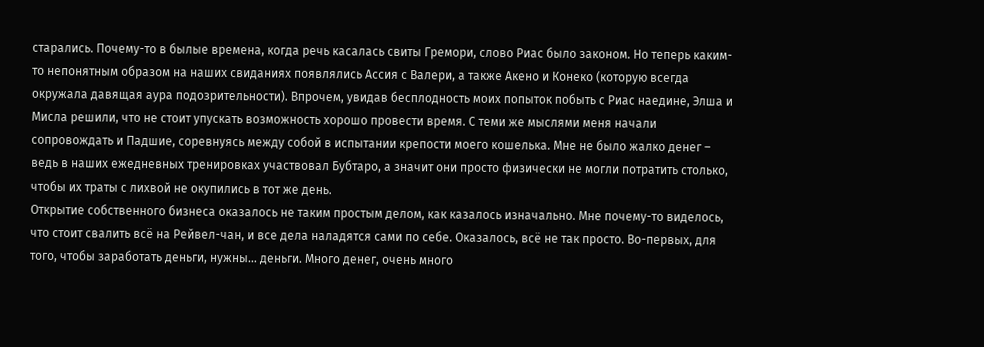старались. Почему-то в былые времена, когда речь касалась свиты Гремори, слово Риас было законом. Но теперь каким-то непонятным образом на наших свиданиях появлялись Ассия с Валери, а также Акено и Конеко (которую всегда окружала давящая аура подозрительности). Впрочем, увидав бесплодность моих попыток побыть с Риас наедине, Элша и Мисла решили, что не стоит упускать возможность хорошо провести время. С теми же мыслями меня начали сопровождать и Падшие, соревнуясь между собой в испытании крепости моего кошелька. Мне не было жалко денег – ведь в наших ежедневных тренировках участвовал Бубтаро, а значит они просто физически не могли потратить столько, чтобы их траты с лихвой не окупились в тот же день.
Открытие собственного бизнеса оказалось не таким простым делом, как казалось изначально. Мне почему-то виделось, что стоит свалить всё на Рейвел-чан, и все дела наладятся сами по себе. Оказалось, всё не так просто. Во-первых, для того, чтобы заработать деньги, нужны… деньги. Много денег, очень много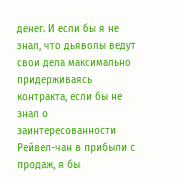денег. И если бы я не знал, что дьяволы ведут свои дела максимально придерживаясь контракта, если бы не знал о заинтересованности Рейвел-чан в прибыли с продаж, я бы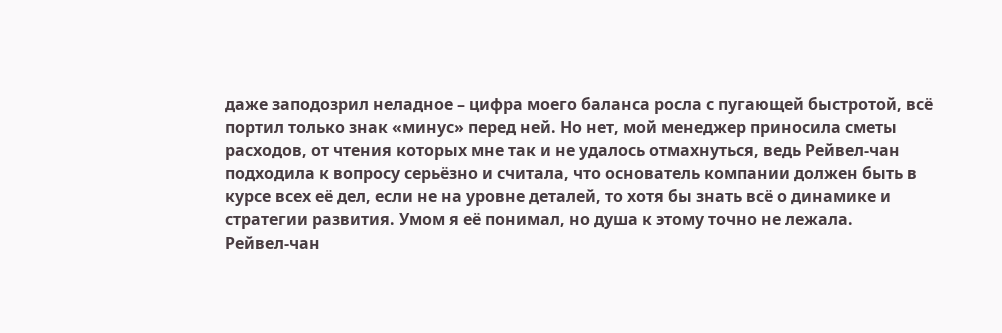даже заподозрил неладное – цифра моего баланса росла с пугающей быстротой, всё портил только знак «минус» перед ней. Но нет, мой менеджер приносила сметы расходов, от чтения которых мне так и не удалось отмахнуться, ведь Рейвел-чан подходила к вопросу серьёзно и считала, что основатель компании должен быть в курсе всех её дел, если не на уровне деталей, то хотя бы знать всё о динамике и стратегии развития. Умом я её понимал, но душа к этому точно не лежала.
Рейвел-чан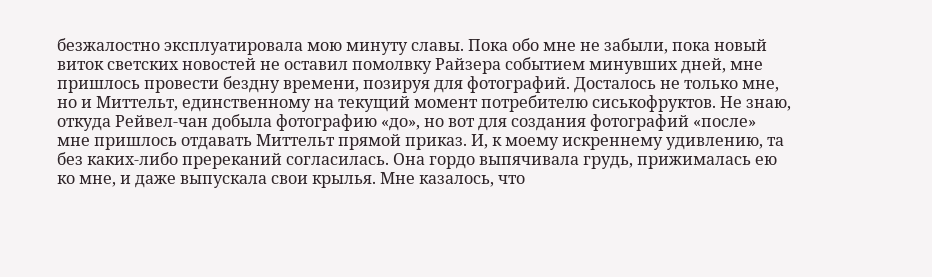безжалостно эксплуатировала мою минуту славы. Пока обо мне не забыли, пока новый виток светских новостей не оставил помолвку Райзера событием минувших дней, мне пришлось провести бездну времени, позируя для фотографий. Досталось не только мне, но и Миттельт, единственному на текущий момент потребителю сиськофруктов. Не знаю, откуда Рейвел-чан добыла фотографию «до», но вот для создания фотографий «после» мне пришлось отдавать Миттельт прямой приказ. И, к моему искреннему удивлению, та без каких-либо пререканий согласилась. Она гордо выпячивала грудь, прижималась ею ко мне, и даже выпускала свои крылья. Мне казалось, что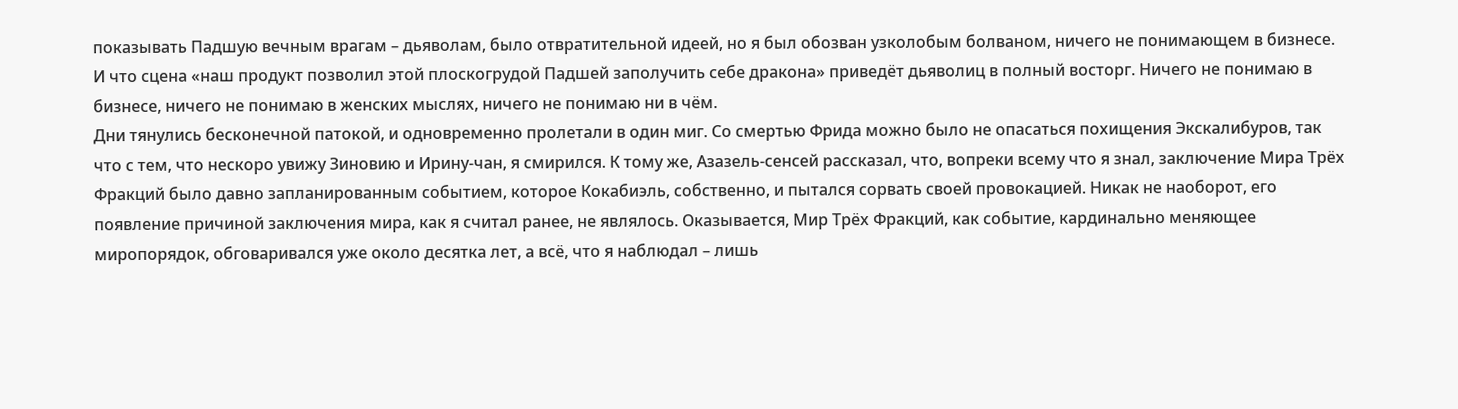показывать Падшую вечным врагам – дьяволам, было отвратительной идеей, но я был обозван узколобым болваном, ничего не понимающем в бизнесе. И что сцена «наш продукт позволил этой плоскогрудой Падшей заполучить себе дракона» приведёт дьяволиц в полный восторг. Ничего не понимаю в бизнесе, ничего не понимаю в женских мыслях, ничего не понимаю ни в чём.
Дни тянулись бесконечной патокой, и одновременно пролетали в один миг. Со смертью Фрида можно было не опасаться похищения Экскалибуров, так что с тем, что нескоро увижу Зиновию и Ирину-чан, я смирился. К тому же, Азазель-сенсей рассказал, что, вопреки всему что я знал, заключение Мира Трёх Фракций было давно запланированным событием, которое Кокабиэль, собственно, и пытался сорвать своей провокацией. Никак не наоборот, его появление причиной заключения мира, как я считал ранее, не являлось. Оказывается, Мир Трёх Фракций, как событие, кардинально меняющее миропорядок, обговаривался уже около десятка лет, а всё, что я наблюдал – лишь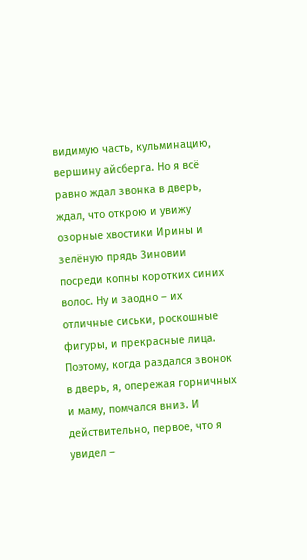видимую часть, кульминацию, вершину айсберга. Но я всё равно ждал звонка в дверь, ждал, что открою и увижу озорные хвостики Ирины и зелёную прядь Зиновии посреди копны коротких синих волос. Ну и заодно – их отличные сиськи, роскошные фигуры, и прекрасные лица.
Поэтому, когда раздался звонок в дверь, я, опережая горничных и маму, помчался вниз. И действительно, первое, что я увидел –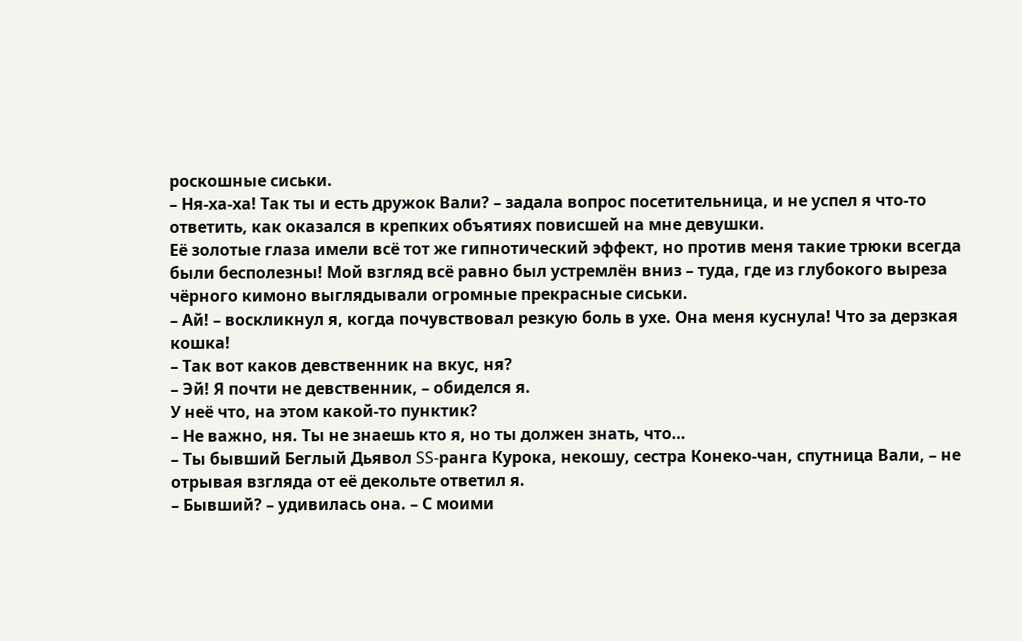роскошные сиськи.
– Ня-ха-ха! Так ты и есть дружок Вали? – задала вопрос посетительница, и не успел я что-то ответить, как оказался в крепких объятиях повисшей на мне девушки.
Её золотые глаза имели всё тот же гипнотический эффект, но против меня такие трюки всегда были бесполезны! Мой взгляд всё равно был устремлён вниз – туда, где из глубокого выреза чёрного кимоно выглядывали огромные прекрасные сиськи.
– Ай! – воскликнул я, когда почувствовал резкую боль в ухе. Она меня куснула! Что за дерзкая кошка!
– Так вот каков девственник на вкус, ня?
– Эй! Я почти не девственник, – обиделся я.
У неё что, на этом какой-то пунктик?
– Не важно, ня. Ты не знаешь кто я, но ты должен знать, что…
– Ты бывший Беглый Дьявол SS-ранга Курока, некошу, сестра Конеко-чан, спутница Вали, – не отрывая взгляда от её декольте ответил я.
– Бывший? – удивилась она. – С моими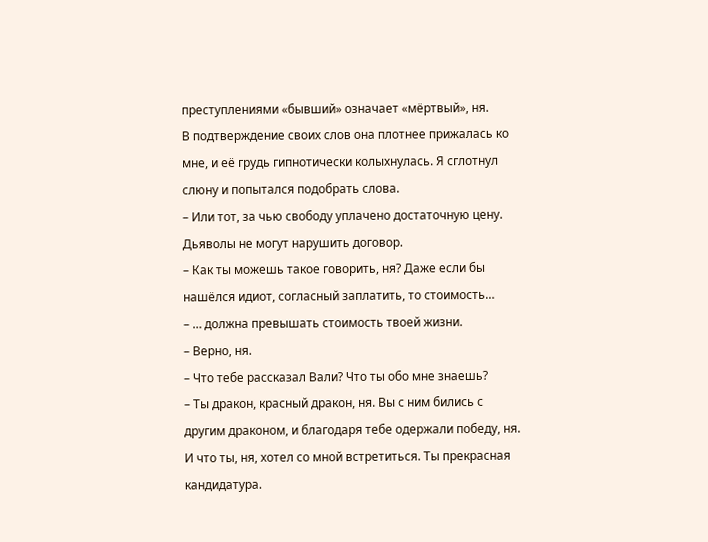преступлениями «бывший» означает «мёртвый», ня.
В подтверждение своих слов она плотнее прижалась ко мне, и её грудь гипнотически колыхнулась. Я сглотнул слюну и попытался подобрать слова.
– Или тот, за чью свободу уплачено достаточную цену. Дьяволы не могут нарушить договор.
– Как ты можешь такое говорить, ня? Даже если бы нашёлся идиот, согласный заплатить, то стоимость…
– … должна превышать стоимость твоей жизни.
– Верно, ня.
– Что тебе рассказал Вали? Что ты обо мне знаешь?
– Ты дракон, красный дракон, ня. Вы с ним бились с другим драконом, и благодаря тебе одержали победу, ня. И что ты, ня, хотел со мной встретиться. Ты прекрасная кандидатура.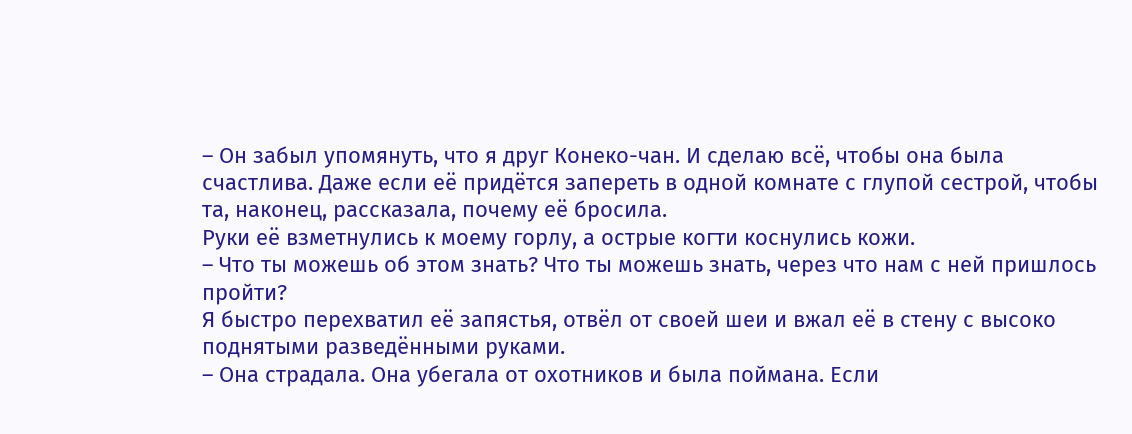– Он забыл упомянуть, что я друг Конеко-чан. И сделаю всё, чтобы она была счастлива. Даже если её придётся запереть в одной комнате с глупой сестрой, чтобы та, наконец, рассказала, почему её бросила.
Руки её взметнулись к моему горлу, а острые когти коснулись кожи.
– Что ты можешь об этом знать? Что ты можешь знать, через что нам с ней пришлось пройти?
Я быстро перехватил её запястья, отвёл от своей шеи и вжал её в стену с высоко поднятыми разведёнными руками.
– Она страдала. Она убегала от охотников и была поймана. Если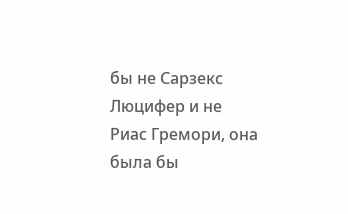бы не Сарзекс Люцифер и не Риас Гремори, она была бы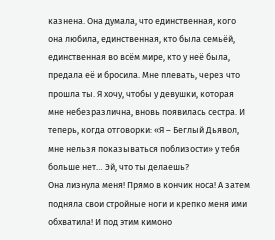казнена. Она думала, что единственная, кого она любила, единственная, кто была семьёй, единственная во всём мире, кто у неё была, предала её и бросила. Мне плевать, через что прошла ты. Я хочу, чтобы у девушки, которая мне небезразлична, вновь появилась сестра. И теперь, когда отговорки: «Я – Беглый Дьявол, мне нельзя показываться поблизости» у тебя больше нет… Эй, что ты делаешь?
Она лизнула меня! Прямо в кончик носа! А затем подняла свои стройные ноги и крепко меня ими обхватила! И под этим кимоно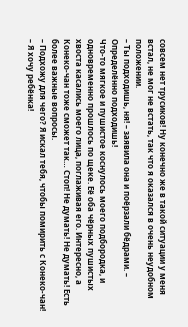совсем нет трусиков! Ну конечно же в такой ситуации у меня встал, не мог не встать, так что я оказался в очень неудобном положении.
– Ты подходишь, ня! – заявила она и поёрзали бёдрами. – Определённо подходишь!
Что-то мягкое и пушистое коснулось моего подбородка, и одновременно прошлось по щеке. Её оба чёрных пушистых хвоста касались моего лица, поглаживая его. Интересно, а Конеко-чан тоже сможет так… Стоп! Не думать! Не думать! Есть более важные вопросы.
– Подхожу для чего? Я искал тебя, чтобы помирить с Конеко-чан!
– Я хочу ребёнка!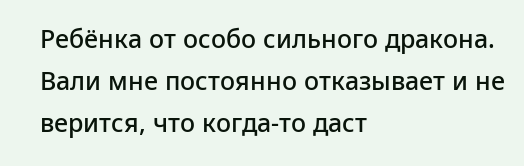Ребёнка от особо сильного дракона. Вали мне постоянно отказывает и не верится, что когда-то даст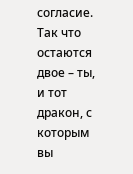согласие. Так что остаются двое – ты, и тот дракон, с которым вы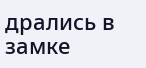дрались в замке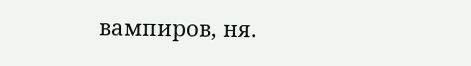вампиров, ня.